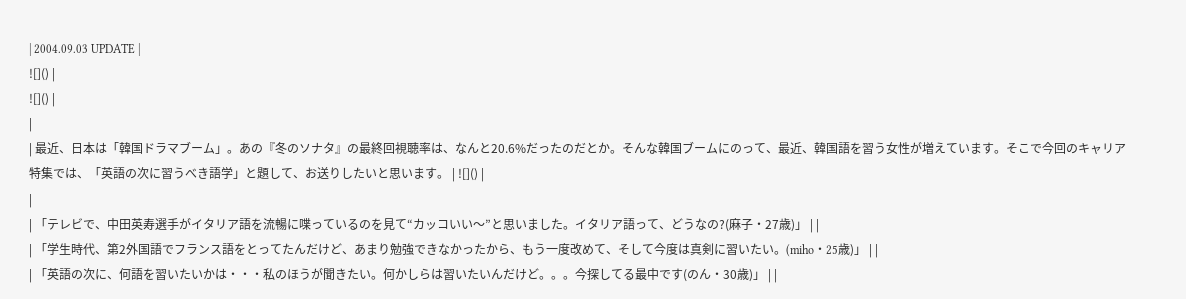| 2004.09.03 UPDATE |
![]() |
![]() |
|
| 最近、日本は「韓国ドラマブーム」。あの『冬のソナタ』の最終回視聴率は、なんと20.6%だったのだとか。そんな韓国ブームにのって、最近、韓国語を習う女性が増えています。そこで今回のキャリア特集では、「英語の次に習うべき語学」と題して、お送りしたいと思います。 | ![]() |
|
| 「テレビで、中田英寿選手がイタリア語を流暢に喋っているのを見て“カッコいい〜”と思いました。イタリア語って、どうなの?(麻子・27歳)」 | |
| 「学生時代、第2外国語でフランス語をとってたんだけど、あまり勉強できなかったから、もう一度改めて、そして今度は真剣に習いたい。(miho・25歳)」 | |
| 「英語の次に、何語を習いたいかは・・・私のほうが聞きたい。何かしらは習いたいんだけど。。。今探してる最中です(のん・30歳)」 | |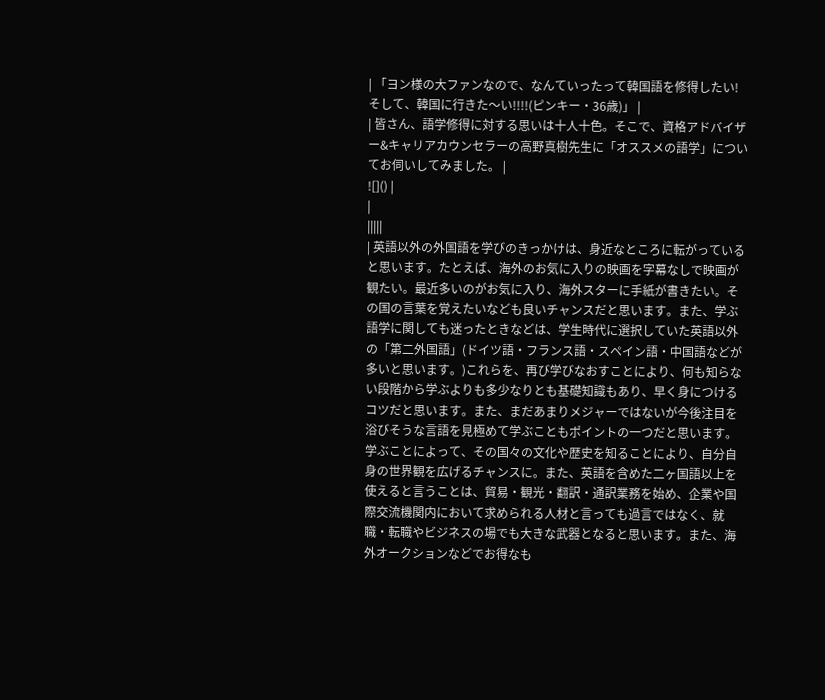| 「ヨン様の大ファンなので、なんていったって韓国語を修得したい!そして、韓国に行きた〜い!!!!(ピンキー・36歳)」 |
| 皆さん、語学修得に対する思いは十人十色。そこで、資格アドバイザー&キャリアカウンセラーの高野真樹先生に「オススメの語学」についてお伺いしてみました。 |
![]() |
|
|||||
| 英語以外の外国語を学びのきっかけは、身近なところに転がっていると思います。たとえば、海外のお気に入りの映画を字幕なしで映画が観たい。最近多いのがお気に入り、海外スターに手紙が書きたい。その国の言葉を覚えたいなども良いチャンスだと思います。また、学ぶ語学に関しても迷ったときなどは、学生時代に選択していた英語以外の「第二外国語」(ドイツ語・フランス語・スペイン語・中国語などが多いと思います。)これらを、再び学びなおすことにより、何も知らない段階から学ぶよりも多少なりとも基礎知識もあり、早く身につけるコツだと思います。また、まだあまりメジャーではないが今後注目を浴びそうな言語を見極めて学ぶこともポイントの一つだと思います。 学ぶことによって、その国々の文化や歴史を知ることにより、自分自身の世界観を広げるチャンスに。また、英語を含めた二ヶ国語以上を使えると言うことは、貿易・観光・翻訳・通訳業務を始め、企業や国際交流機関内において求められる人材と言っても過言ではなく、就職・転職やビジネスの場でも大きな武器となると思います。また、海外オークションなどでお得なも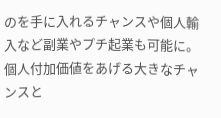のを手に入れるチャンスや個人輸入など副業やプチ起業も可能に。個人付加価値をあげる大きなチャンスと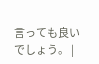言っても良いでしょう。 |